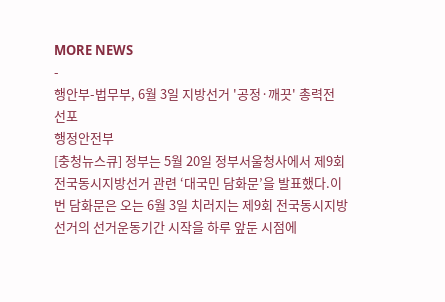MORE NEWS
-
행안부-법무부, 6월 3일 지방선거 '공정·깨끗' 총력전 선포
행정안전부
[충청뉴스큐] 정부는 5월 20일 정부서울청사에서 제9회 전국동시지방선거 관련 ‘대국민 담화문’을 발표했다.이번 담화문은 오는 6월 3일 치러지는 제9회 전국동시지방선거의 선거운동기간 시작을 하루 앞둔 시점에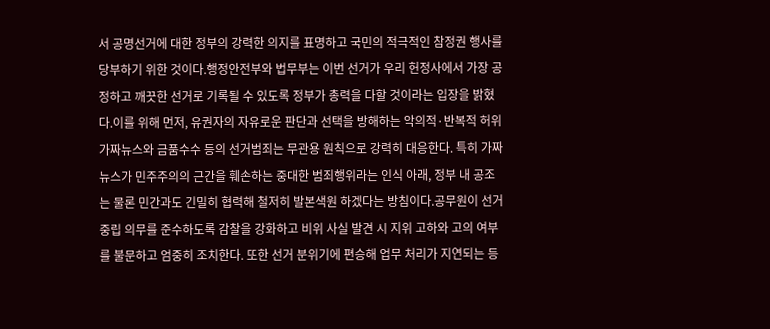서 공명선거에 대한 정부의 강력한 의지를 표명하고 국민의 적극적인 참정권 행사를 당부하기 위한 것이다.행정안전부와 법무부는 이번 선거가 우리 헌정사에서 가장 공정하고 깨끗한 선거로 기록될 수 있도록 정부가 총력을 다할 것이라는 입장을 밝혔다.이를 위해 먼저, 유권자의 자유로운 판단과 선택을 방해하는 악의적·반복적 허위 가짜뉴스와 금품수수 등의 선거범죄는 무관용 원칙으로 강력히 대응한다. 특히 가짜뉴스가 민주주의의 근간을 훼손하는 중대한 범죄행위라는 인식 아래, 정부 내 공조는 물론 민간과도 긴밀히 협력해 철저히 발본색원 하겠다는 방침이다.공무원이 선거중립 의무를 준수하도록 감찰을 강화하고 비위 사실 발견 시 지위 고하와 고의 여부를 불문하고 엄중히 조치한다. 또한 선거 분위기에 편승해 업무 처리가 지연되는 등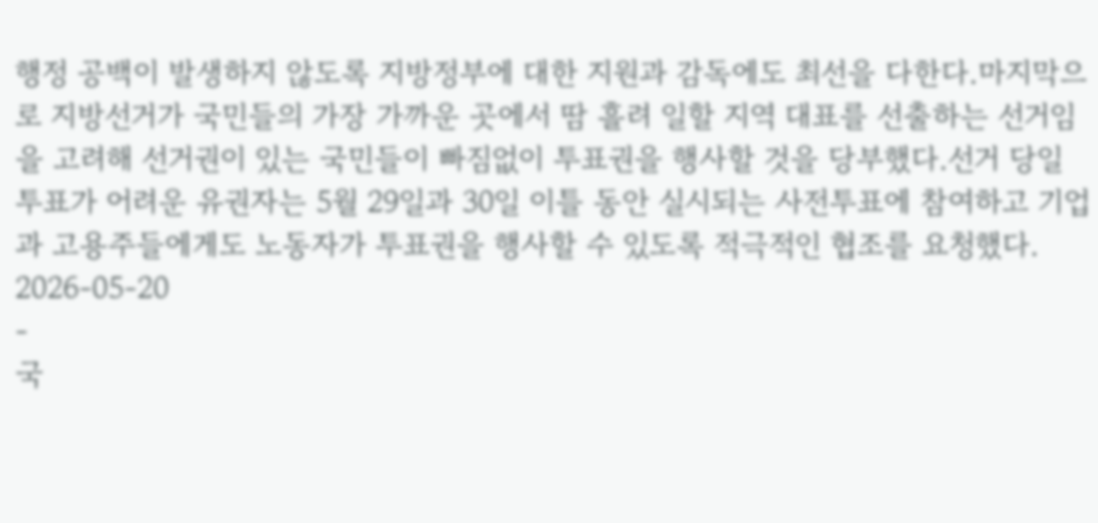행정 공백이 발생하지 않도록 지방정부에 대한 지원과 감독에도 최선을 다한다.마지막으로 지방선거가 국민들의 가장 가까운 곳에서 땀 흘려 일할 지역 대표를 선출하는 선거임을 고려해 선거권이 있는 국민들이 빠짐없이 투표권을 행사할 것을 당부했다.선거 당일 투표가 어려운 유권자는 5월 29일과 30일 이틀 동안 실시되는 사전투표에 참여하고 기업과 고용주들에게도 노동자가 투표권을 행사할 수 있도록 적극적인 협조를 요청했다.
2026-05-20
-
국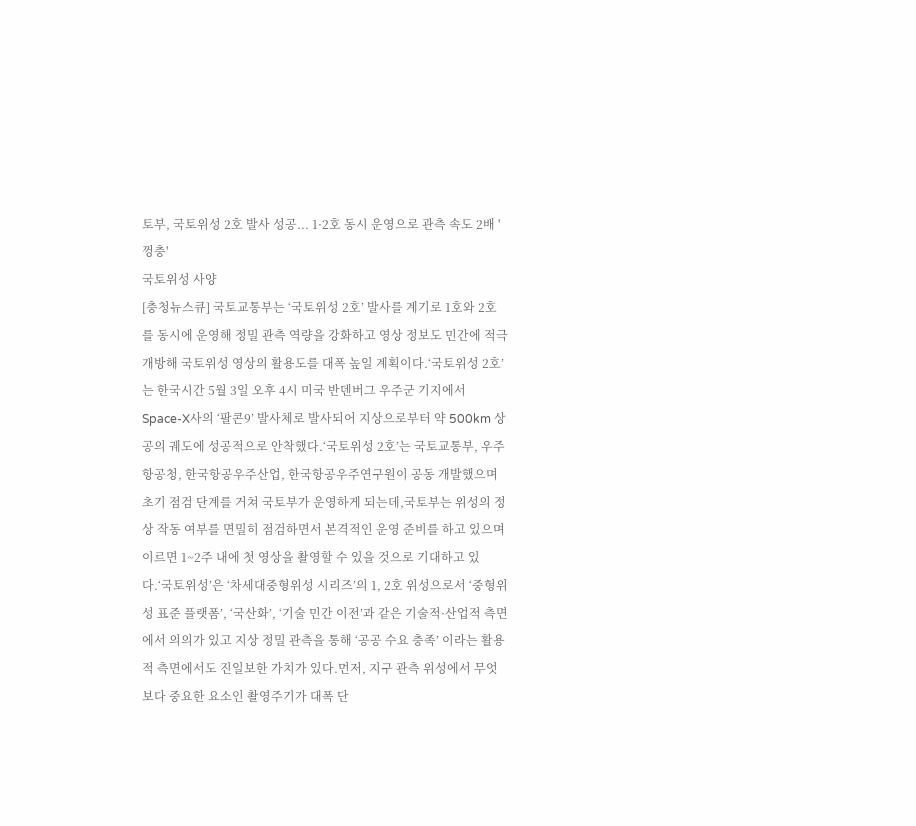토부, 국토위성 2호 발사 성공... 1·2호 동시 운영으로 관측 속도 2배 '껑충'
국토위성 사양
[충청뉴스큐] 국토교통부는 ‘국토위성 2호’ 발사를 계기로 1호와 2호를 동시에 운영해 정밀 관측 역량을 강화하고 영상 정보도 민간에 적극 개방해 국토위성 영상의 활용도를 대폭 높일 계획이다.‘국토위성 2호’는 한국시간 5월 3일 오후 4시 미국 반덴버그 우주군 기지에서 Space-X사의 ‘팔콘9’ 발사체로 발사되어 지상으로부터 약 500km 상공의 궤도에 성공적으로 안착했다.‘국토위성 2호’는 국토교통부, 우주항공청, 한국항공우주산업, 한국항공우주연구원이 공동 개발했으며 초기 점검 단계를 거쳐 국토부가 운영하게 되는데,국토부는 위성의 정상 작동 여부를 면밀히 점검하면서 본격적인 운영 준비를 하고 있으며 이르면 1~2주 내에 첫 영상을 촬영할 수 있을 것으로 기대하고 있다.‘국토위성’은 ‘차세대중형위성 시리즈’의 1, 2호 위성으로서 ‘중형위성 표준 플랫폼’, ‘국산화’, ‘기술 민간 이전’과 같은 기술적·산업적 측면에서 의의가 있고 지상 정밀 관측을 통해 ‘공공 수요 충족’ 이라는 활용적 측면에서도 진일보한 가치가 있다.먼저, 지구 관측 위성에서 무엇보다 중요한 요소인 촬영주기가 대폭 단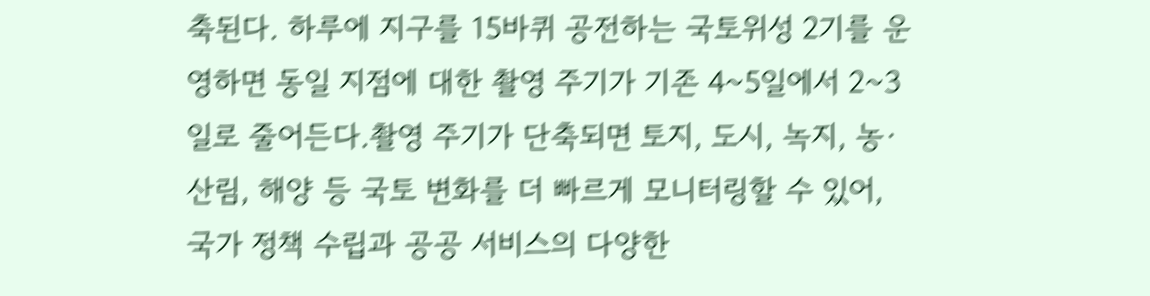축된다. 하루에 지구를 15바퀴 공전하는 국토위성 2기를 운영하면 동일 지점에 대한 촬영 주기가 기존 4~5일에서 2~3일로 줄어든다.촬영 주기가 단축되면 토지, 도시, 녹지, 농·산림, 해양 등 국토 변화를 더 빠르게 모니터링할 수 있어, 국가 정책 수립과 공공 서비스의 다양한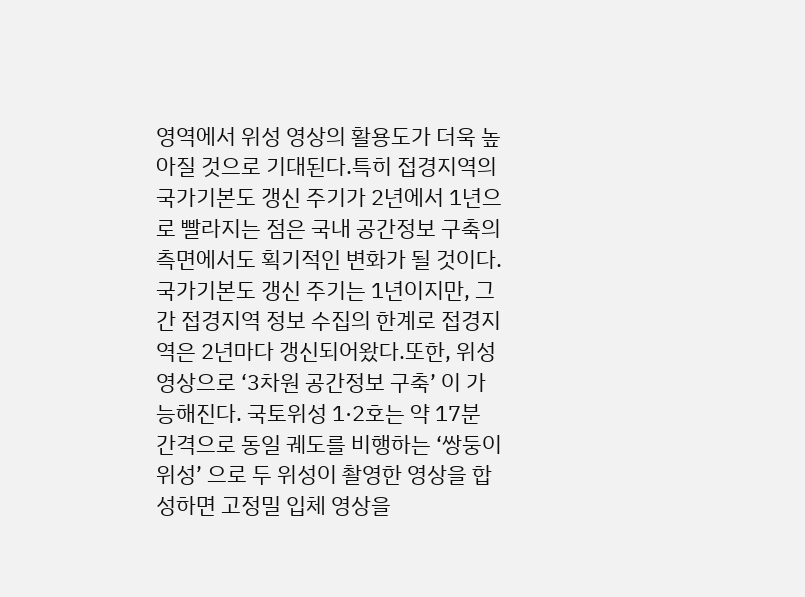영역에서 위성 영상의 활용도가 더욱 높아질 것으로 기대된다.특히 접경지역의 국가기본도 갱신 주기가 2년에서 1년으로 빨라지는 점은 국내 공간정보 구축의 측면에서도 획기적인 변화가 될 것이다. 국가기본도 갱신 주기는 1년이지만, 그간 접경지역 정보 수집의 한계로 접경지역은 2년마다 갱신되어왔다.또한, 위성영상으로 ‘3차원 공간정보 구축’ 이 가능해진다. 국토위성 1·2호는 약 17분 간격으로 동일 궤도를 비행하는 ‘쌍둥이 위성’ 으로 두 위성이 촬영한 영상을 합성하면 고정밀 입체 영상을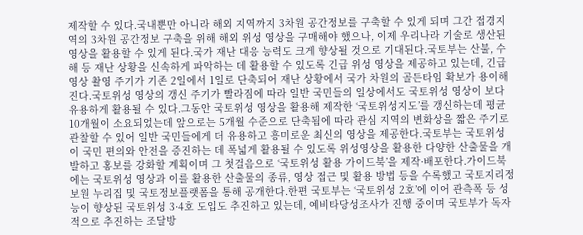제작할 수 있다.국내뿐만 아니라 해외 지역까지 3차원 공간정보를 구축할 수 있게 되며 그간 접경지역의 3차원 공간정보 구축을 위해 해외 위성 영상을 구매해야 했으나, 이제 우리나라 기술로 생산된 영상을 활용할 수 있게 된다.국가 재난 대응 능력도 크게 향상될 것으로 기대된다.국토부는 산불, 수해 등 재난 상황을 신속하게 파악하는 데 활용할 수 있도록 긴급 위성 영상을 제공하고 있는데, 긴급 영상 촬영 주기가 기존 2일에서 1일로 단축되어 재난 상황에서 국가 차원의 골든타임 확보가 용이해진다.국토위성 영상의 갱신 주기가 빨라짐에 따라 일반 국민들의 일상에서도 국토위성 영상이 보다 유용하게 활용될 수 있다.그동안 국토위성 영상을 활용해 제작한 ‘국토위성지도’를 갱신하는데 평균 10개월이 소요되었는데 앞으로는 5개월 수준으로 단축됨에 따라 관심 지역의 변화상을 짧은 주기로 관찰할 수 있어 일반 국민들에게 더 유용하고 흥미로운 최신의 영상을 제공한다.국토부는 국토위성이 국민 편의와 안전을 증진하는 데 폭넓게 활용될 수 있도록 위성영상을 활용한 다양한 산출물을 개발하고 홍보를 강화할 계획이며 그 첫걸음으로 ‘국토위성 활용 가이드북’을 제작·배포한다.가이드북에는 국토위성 영상과 이를 활용한 산출물의 종류, 영상 접근 및 활용 방법 등을 수록했고 국토지리정보원 누리집 및 국토정보플랫폼을 통해 공개한다.한편 국토부는 ‘국토위성 2호’에 이어 관측폭 등 성능이 향상된 국토위성 3·4호 도입도 추진하고 있는데, 예비타당성조사가 진행 중이며 국토부가 독자적으로 추진하는 조달방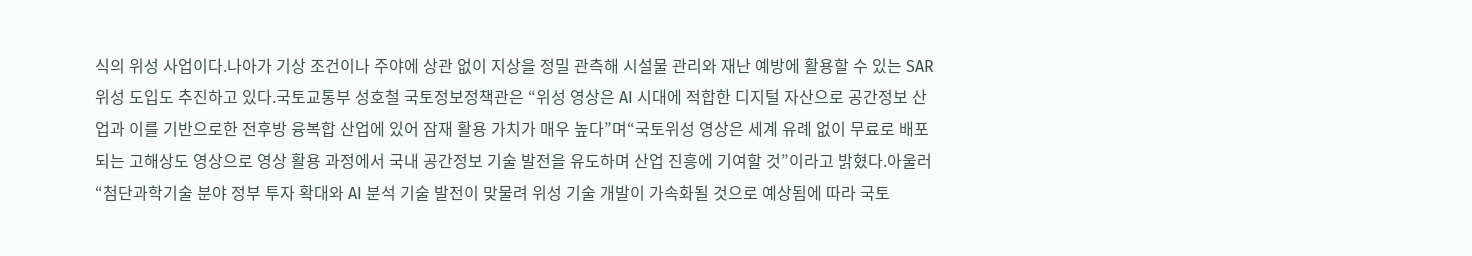식의 위성 사업이다.나아가 기상 조건이나 주야에 상관 없이 지상을 정밀 관측해 시설물 관리와 재난 예방에 활용할 수 있는 SAR 위성 도입도 추진하고 있다.국토교통부 성호철 국토정보정책관은 “위성 영상은 AI 시대에 적합한 디지털 자산으로 공간정보 산업과 이를 기반으로한 전후방 융복합 산업에 있어 잠재 활용 가치가 매우 높다”며“국토위성 영상은 세계 유례 없이 무료로 배포되는 고해상도 영상으로 영상 활용 과정에서 국내 공간정보 기술 발전을 유도하며 산업 진흥에 기여할 것”이라고 밝혔다.아울러 “첨단과학기술 분야 정부 투자 확대와 AI 분석 기술 발전이 맞물려 위성 기술 개발이 가속화될 것으로 예상됨에 따라 국토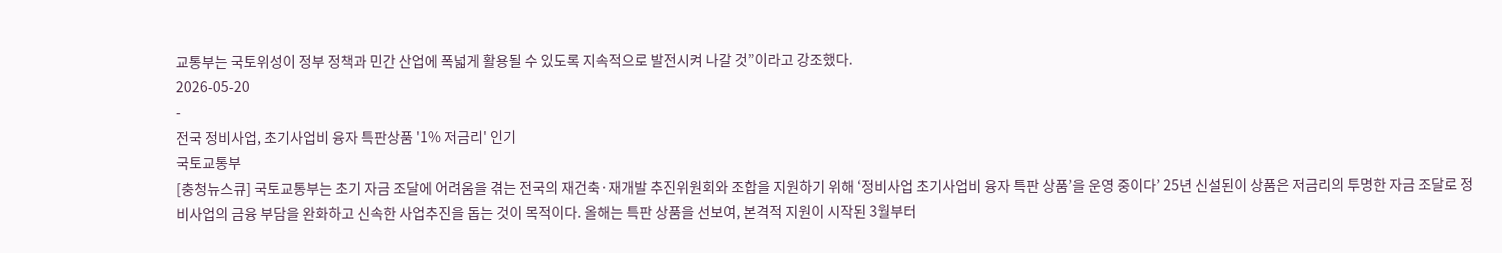교통부는 국토위성이 정부 정책과 민간 산업에 폭넓게 활용될 수 있도록 지속적으로 발전시켜 나갈 것”이라고 강조했다.
2026-05-20
-
전국 정비사업, 초기사업비 융자 특판상품 '1% 저금리' 인기
국토교통부
[충청뉴스큐] 국토교통부는 초기 자금 조달에 어려움을 겪는 전국의 재건축·재개발 추진위원회와 조합을 지원하기 위해 ‘정비사업 초기사업비 융자 특판 상품’을 운영 중이다’ 25년 신설된이 상품은 저금리의 투명한 자금 조달로 정비사업의 금융 부담을 완화하고 신속한 사업추진을 돕는 것이 목적이다. 올해는 특판 상품을 선보여, 본격적 지원이 시작된 3월부터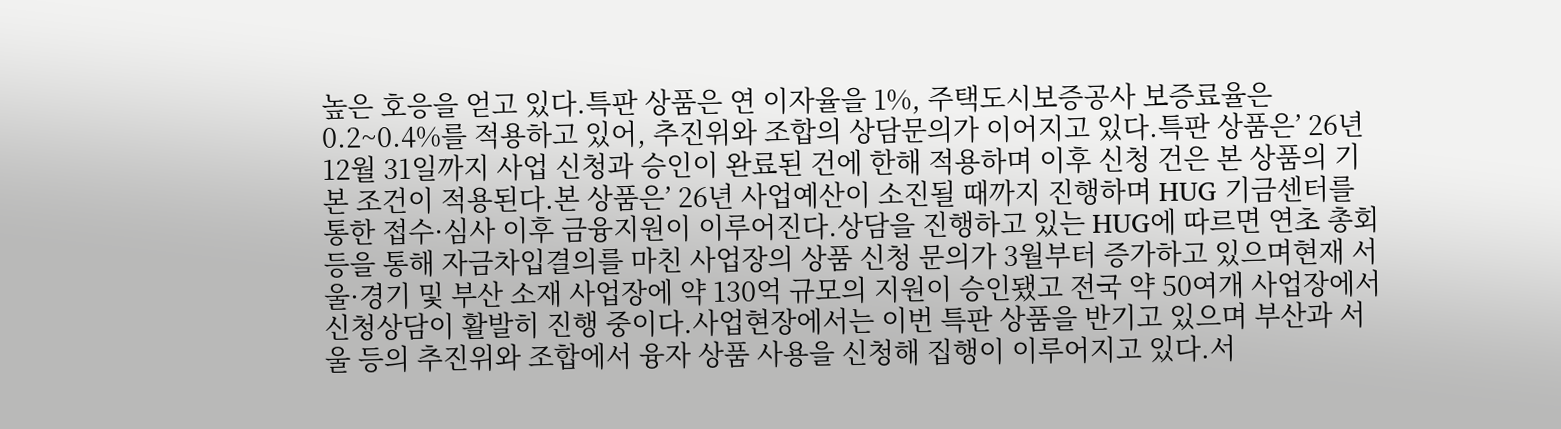높은 호응을 얻고 있다.특판 상품은 연 이자율을 1%, 주택도시보증공사 보증료율은 0.2~0.4%를 적용하고 있어, 추진위와 조합의 상담문의가 이어지고 있다.특판 상품은’ 26년 12월 31일까지 사업 신청과 승인이 완료된 건에 한해 적용하며 이후 신청 건은 본 상품의 기본 조건이 적용된다.본 상품은’ 26년 사업예산이 소진될 때까지 진행하며 HUG 기금센터를 통한 접수·심사 이후 금융지원이 이루어진다.상담을 진행하고 있는 HUG에 따르면 연초 총회 등을 통해 자금차입결의를 마친 사업장의 상품 신청 문의가 3월부터 증가하고 있으며현재 서울·경기 및 부산 소재 사업장에 약 130억 규모의 지원이 승인됐고 전국 약 50여개 사업장에서 신청상담이 활발히 진행 중이다.사업현장에서는 이번 특판 상품을 반기고 있으며 부산과 서울 등의 추진위와 조합에서 융자 상품 사용을 신청해 집행이 이루어지고 있다.서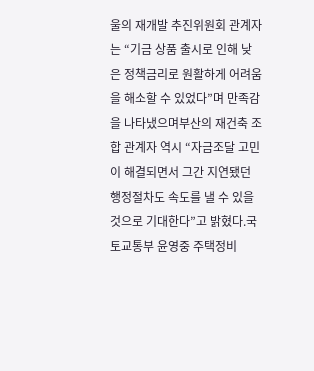울의 재개발 추진위원회 관계자는 “기금 상품 출시로 인해 낮은 정책금리로 원활하게 어려움을 해소할 수 있었다”며 만족감을 나타냈으며부산의 재건축 조합 관계자 역시 “자금조달 고민이 해결되면서 그간 지연됐던 행정절차도 속도를 낼 수 있을 것으로 기대한다”고 밝혔다.국토교통부 윤영중 주택정비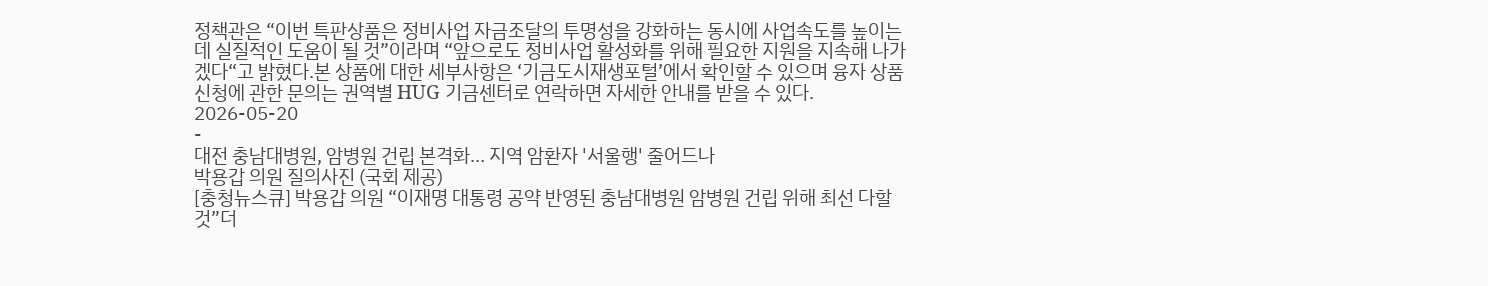정책관은 “이번 특판상품은 정비사업 자금조달의 투명성을 강화하는 동시에 사업속도를 높이는데 실질적인 도움이 될 것”이라며 “앞으로도 정비사업 활성화를 위해 필요한 지원을 지속해 나가겠다“고 밝혔다.본 상품에 대한 세부사항은 ‘기금도시재생포털’에서 확인할 수 있으며 융자 상품 신청에 관한 문의는 권역별 HUG 기금센터로 연락하면 자세한 안내를 받을 수 있다.
2026-05-20
-
대전 충남대병원, 암병원 건립 본격화… 지역 암환자 '서울행' 줄어드나
박용갑 의원 질의사진 (국회 제공)
[충청뉴스큐] 박용갑 의원 “이재명 대통령 공약 반영된 충남대병원 암병원 건립 위해 최선 다할 것”더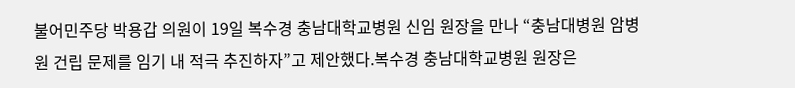불어민주당 박용갑 의원이 19일 복수경 충남대학교병원 신임 원장을 만나 “충남대병원 암병원 건립 문제를 임기 내 적극 추진하자”고 제안했다.복수경 충남대학교병원 원장은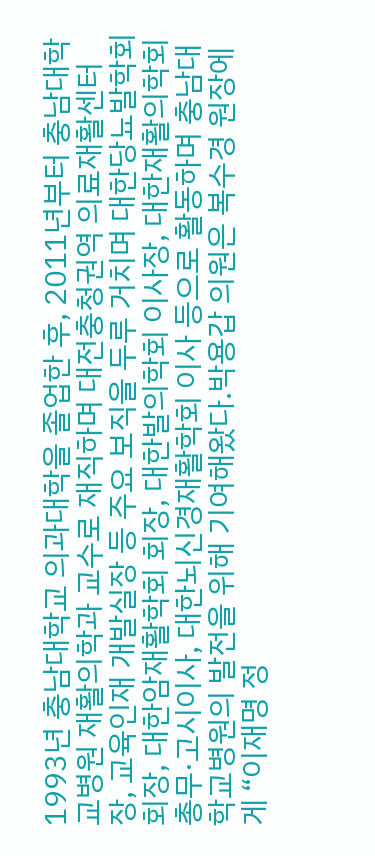1993년 충남대학교 의과대학을 졸업한 후, 2011년부터 충남대학교병원 재활의학과 교수로 재직하며 대전충청권역 의료재활센터장, 교육인재 개발실장 등 주요 보직을 두루 거치며 대한당뇨발학회 회장, 대한암재활학회 회장, 대한발의학회 이사장, 대한재활의학회 총무·고시이사, 대한뇌신경재활학회 이사 등으로 활동하며 충남대학교병원의 발전을 위해 기여해왔다.박용갑 의원은 복수경 원장에게 “이재명 정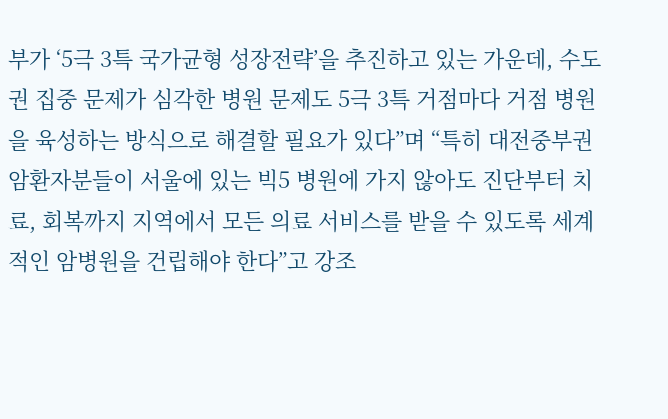부가 ‘5극 3특 국가균형 성장전략’을 추진하고 있는 가운데, 수도권 집중 문제가 심각한 병원 문제도 5극 3특 거점마다 거점 병원을 육성하는 방식으로 해결할 필요가 있다”며 “특히 대전중부권 암환자분들이 서울에 있는 빅5 병원에 가지 않아도 진단부터 치료, 회복까지 지역에서 모든 의료 서비스를 받을 수 있도록 세계적인 암병원을 건립해야 한다”고 강조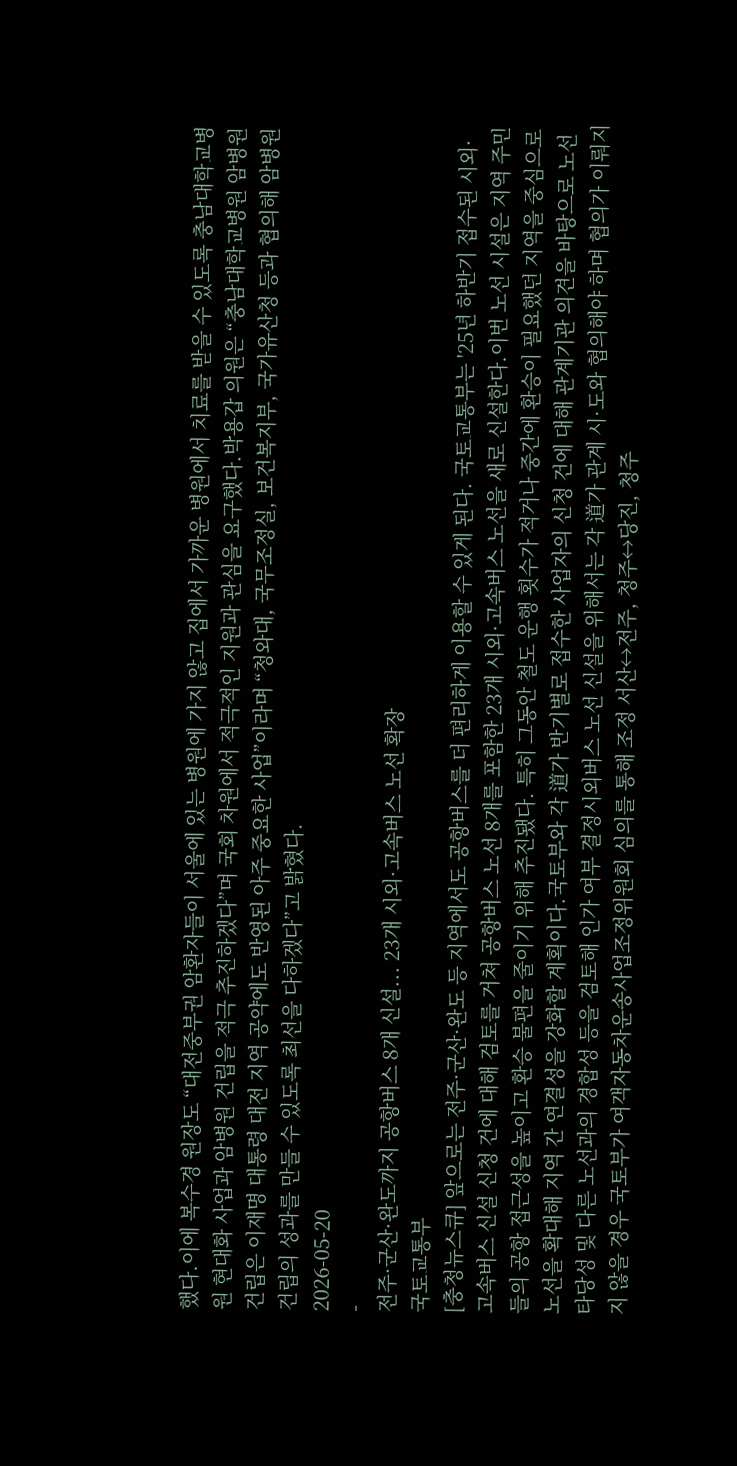했다.이에 복수경 원장도 “대전중부권 암환자들이 서울에 있는 병원에 가지 않고 집에서 가까운 병원에서 치료를 받을 수 있도록 충남대학교병원 현대화 사업과 암병원 건립을 적극 추진하겠다”며 국회 차원에서 적극적인 지원과 관심을 요구했다.박용갑 의원은 “충남대학교병원 암병원 건립은 이재명 대통령 대전 지역 공약에도 반영된 아주 중요한 사업”이라며 “청와대, 국무조정실, 보건복지부, 국가유산청 등과 협의해 암병원 건립의 성과를 만들 수 있도록 최선을 다하겠다”고 밝혔다.
2026-05-20
-
전주·군산·완도까지 공항버스 8개 신설... 23개 시외·고속버스 노선 확장
국토교통부
[충청뉴스큐] 앞으로는 전주·군산·완도 등 지역에서도 공항버스를 더 편리하게 이용할 수 있게 된다. 국토교통부는 '25년 하반기 접수된 시외·고속버스 신설 신청 건에 대해 검토를 거쳐 공항버스 노선 8개를 포함한 23개 시외·고속버스 노선을 새로 신설한다.이번 노선 시설은 지역 주민들의 공항 접근성을 높이고 환승 불편을 줄이기 위해 추진됐다. 특히 그동안 철도 운행 횟수가 적거나 중간에 환승이 필요했던 지역을 중심으로 노선을 확대해 지역 간 연결성을 강화할 계획이다.국토부와 각 道가 반기별로 접수한 사업자의 신청 건에 대해 관계기관 의견을 바탕으로 노선 타당성 및 다른 노선과의 경합성 등을 검토해 인가 여부 결정시외버스 노선 신설을 위해서는 각 道가 관계 시·도와 협의해야 하며 협의가 이뤄지지 않을 경우 국토부가 여객자동차운송사업조정위원회 심의를 통해 조정 서산↔전주, 청주↔당진, 청주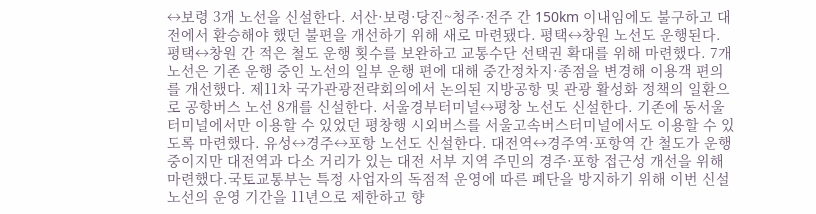↔보령 3개 노선을 신설한다. 서산·보령·당진~청주·전주 간 150km 이내임에도 불구하고 대전에서 환승해야 했던 불편을 개선하기 위해 새로 마련됐다. 평택↔창원 노선도 운행된다. 평택↔창원 간 적은 철도 운행 횟수를 보완하고 교통수단 선택권 확대를 위해 마련했다. 7개 노선은 기존 운행 중인 노선의 일부 운행 편에 대해 중간정차지·종점을 변경해 이용객 편의를 개선했다. 제11차 국가관광전략회의에서 논의된 지방공항 및 관광 활성화 정책의 일환으로 공항버스 노선 8개를 신설한다. 서울경부터미널↔평창 노선도 신설한다. 기존에 동서울터미널에서만 이용할 수 있었던 평창행 시외버스를 서울고속버스터미널에서도 이용할 수 있도록 마련했다. 유성↔경주↔포항 노선도 신설한다. 대전역↔경주역·포항역 간 철도가 운행 중이지만 대전역과 다소 거리가 있는 대전 서부 지역 주민의 경주·포항 접근성 개선을 위해 마련했다.국토교통부는 특정 사업자의 독점적 운영에 따른 폐단을 방지하기 위해 이번 신설 노선의 운영 기간을 11년으로 제한하고 향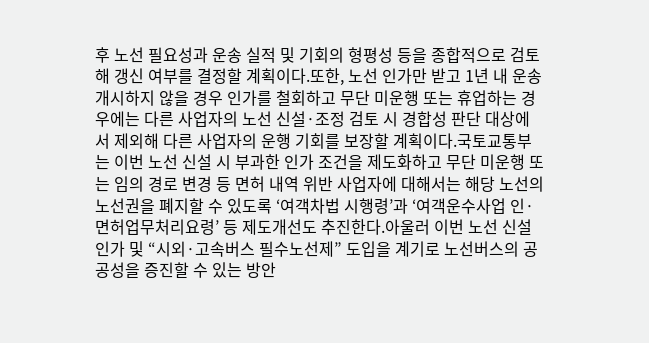후 노선 필요성과 운송 실적 및 기회의 형평성 등을 종합적으로 검토해 갱신 여부를 결정할 계획이다.또한, 노선 인가만 받고 1년 내 운송 개시하지 않을 경우 인가를 철회하고 무단 미운행 또는 휴업하는 경우에는 다른 사업자의 노선 신설·조정 검토 시 경합성 판단 대상에서 제외해 다른 사업자의 운행 기회를 보장할 계획이다.국토교통부는 이번 노선 신설 시 부과한 인가 조건을 제도화하고 무단 미운행 또는 임의 경로 변경 등 면허 내역 위반 사업자에 대해서는 해당 노선의 노선권을 폐지할 수 있도록 ‘여객차법 시행령’과 ‘여객운수사업 인·면허업무처리요령’ 등 제도개선도 추진한다.아울러 이번 노선 신설 인가 및 “시외·고속버스 필수노선제” 도입을 계기로 노선버스의 공공성을 증진할 수 있는 방안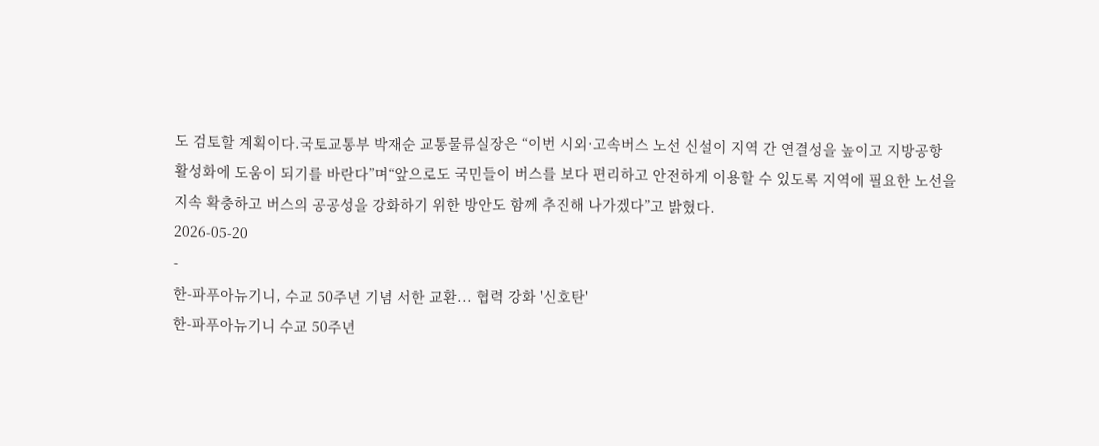도 검토할 계획이다.국토교통부 박재순 교통물류실장은 “이번 시외·고속버스 노선 신설이 지역 간 연결성을 높이고 지방공항 활성화에 도움이 되기를 바란다”며“앞으로도 국민들이 버스를 보다 편리하고 안전하게 이용할 수 있도록 지역에 필요한 노선을 지속 확충하고 버스의 공공성을 강화하기 위한 방안도 함께 추진해 나가겠다”고 밝혔다.
2026-05-20
-
한-파푸아뉴기니, 수교 50주년 기념 서한 교환... 협력 강화 '신호탄'
한-파푸아뉴기니 수교 50주년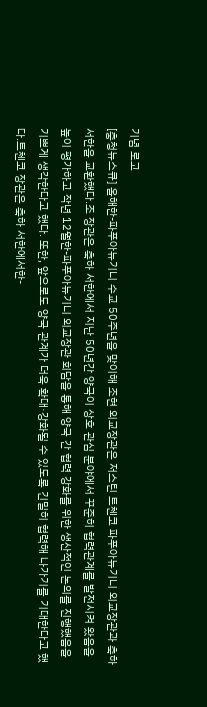기념 로고
[충청뉴스큐] 올해한-파푸아뉴기니 수교 50주년을 맞이해 조현 외교장관은 저스틴 트첸코 파푸아뉴기니 외교장관과 축하 서한을 교환했다.조 장관은 축하 서한에서 지난 50년간 양국이 상호 관심 분야에서 꾸준히 협력관계를 발전시켜 왔음을 높이 평가하고 작년 12월한-파푸아뉴기니 외교장관 회담을 통해 양국 간 협력 강화를 위한 생산적인 논의를 진행했음을 기쁘게 생각한다고 했다. 또한, 앞으로도 양국 관계가 더욱 확대·강화될 수 있도록 긴밀히 협력해 나가기를 기대한다고 했다.트첸코 장관은 축하 서한에서한-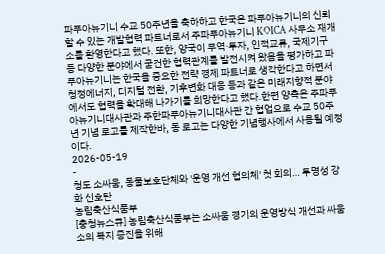파푸아뉴기니 수교 50주년을 축하하고 한국은 파푸아뉴기니의 신뢰할 수 있는 개발협력 파트너로서 주파푸아뉴기니 KOICA 사무소 재개소를 환영한다고 했다. 또한, 양국이 무역·투자, 인적교류, 국제기구 등 다양한 분야에서 굳건한 협력관계를 발전시켜 왔음을 평가하고 파푸아뉴기니는 한국을 중요한 전략 경제 파트너로 생각한다고 하면서 청정에너지, 디지털 전환, 기후변화 대응 등과 같은 미래지향적 분야에서도 협력을 확대해 나가기를 희망한다고 했다.한편 양측은 주파푸아뉴기니대사관과 주한파푸아뉴기니대사관 간 협업으로 수교 50주년 기념 로고를 제작한바, 동 로고는 다양한 기념행사에서 사용될 예정이다.
2026-05-19
-
청도 소싸움, 동물보호단체와 '운영 개선 협의체' 첫 회의… 투명성 강화 신호탄
농림축산식품부
[충청뉴스큐] 농림축산식품부는 소싸움 경기의 운영방식 개선과 싸움소의 복지 증진을 위해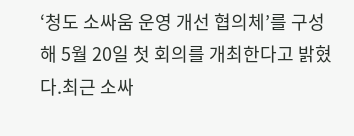‘청도 소싸움 운영 개선 협의체’를 구성해 5월 20일 첫 회의를 개최한다고 밝혔다.최근 소싸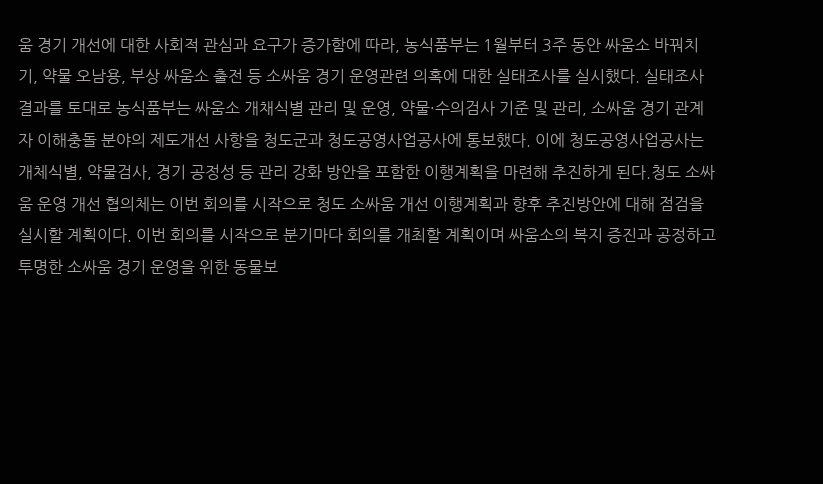움 경기 개선에 대한 사회적 관심과 요구가 증가함에 따라, 농식품부는 1월부터 3주 동안 싸움소 바꿔치기, 약물 오남용, 부상 싸움소 출전 등 소싸움 경기 운영관련 의혹에 대한 실태조사를 실시했다. 실태조사 결과를 토대로 농식품부는 싸움소 개채식별 관리 및 운영, 약물·수의검사 기준 및 관리, 소싸움 경기 관계자 이해충돌 분야의 제도개선 사항을 청도군과 청도공영사업공사에 통보했다. 이에 청도공영사업공사는 개체식별, 약물검사, 경기 공정성 등 관리 강화 방안을 포함한 이행계획을 마련해 추진하게 된다.청도 소싸움 운영 개선 협의체는 이번 회의를 시작으로 청도 소싸움 개선 이행계획과 향후 추진방안에 대해 점검을 실시할 계획이다. 이번 회의를 시작으로 분기마다 회의를 개최할 계획이며 싸움소의 복지 증진과 공정하고 투명한 소싸움 경기 운영을 위한 동물보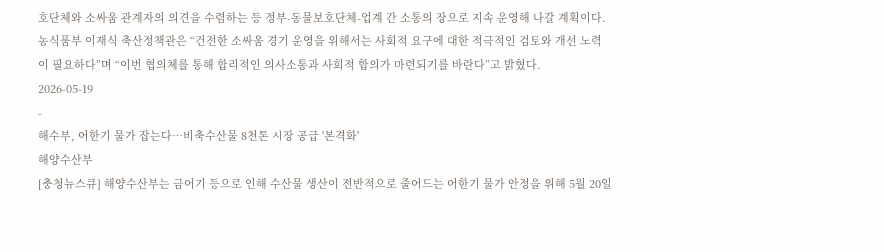호단체와 소싸움 관계자의 의견을 수렴하는 등 정부-동물보호단체-업계 간 소통의 장으로 지속 운영해 나갈 계획이다.농식품부 이재식 축산정책관은 “건전한 소싸움 경기 운영을 위해서는 사회적 요구에 대한 적극적인 검토와 개선 노력이 필요하다”며 “이번 협의체를 통해 합리적인 의사소통과 사회적 합의가 마련되기를 바란다”고 밝혔다.
2026-05-19
-
해수부, 어한기 물가 잡는다…비축수산물 8천톤 시장 공급 '본격화'
해양수산부
[충청뉴스큐] 해양수산부는 금어기 등으로 인해 수산물 생산이 전반적으로 줄어드는 어한기 물가 안정을 위해 5월 20일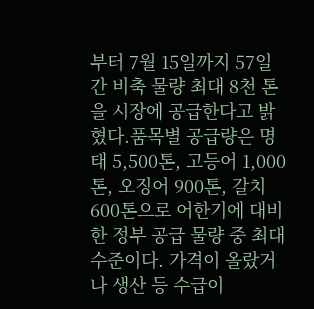부터 7월 15일까지 57일간 비축 물량 최대 8천 톤을 시장에 공급한다고 밝혔다.품목별 공급량은 명태 5,500톤, 고등어 1,000톤, 오징어 900톤, 갈치 600톤으로 어한기에 대비한 정부 공급 물량 중 최대 수준이다. 가격이 올랐거나 생산 등 수급이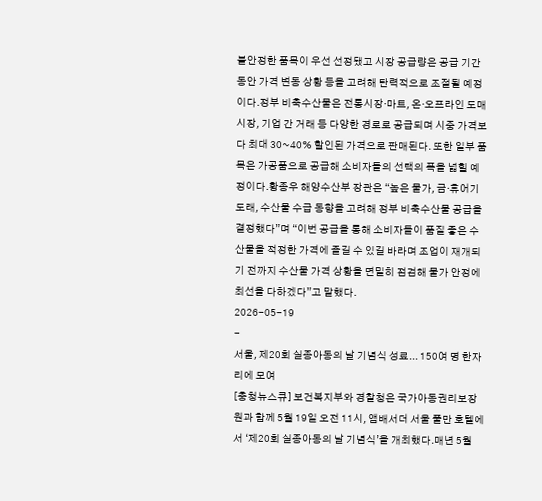불안정한 품목이 우선 선정됐고 시장 공급량은 공급 기간 동안 가격 변동 상황 등을 고려해 탄력적으로 조절될 예정이다.정부 비축수산물은 전통시장·마트, 온·오프라인 도매시장, 기업 간 거래 등 다양한 경로로 공급되며 시중 가격보다 최대 30~40% 할인된 가격으로 판매된다. 또한 일부 품목은 가공품으로 공급해 소비자들의 선택의 폭을 넓힐 예정이다.황종우 해양수산부 장관은 “높은 물가, 금·휴어기 도래, 수산물 수급 동향을 고려해 정부 비축수산물 공급을 결정했다”며 “이번 공급을 통해 소비자들이 품질 좋은 수산물을 적정한 가격에 즐길 수 있길 바라며 조업이 재개되기 전까지 수산물 가격 상황을 면밀히 점검해 물가 안정에 최선을 다하겠다”고 말했다.
2026-05-19
-
서울, 제20회 실종아동의 날 기념식 성료... 150여 명 한자리에 모여
[충청뉴스큐] 보건복지부와 경찰청은 국가아동권리보장원과 함께 5월 19일 오전 11시, 앰배서더 서울 풀만 호텔에서 ‘제20회 실종아동의 날 기념식’을 개최했다.매년 5월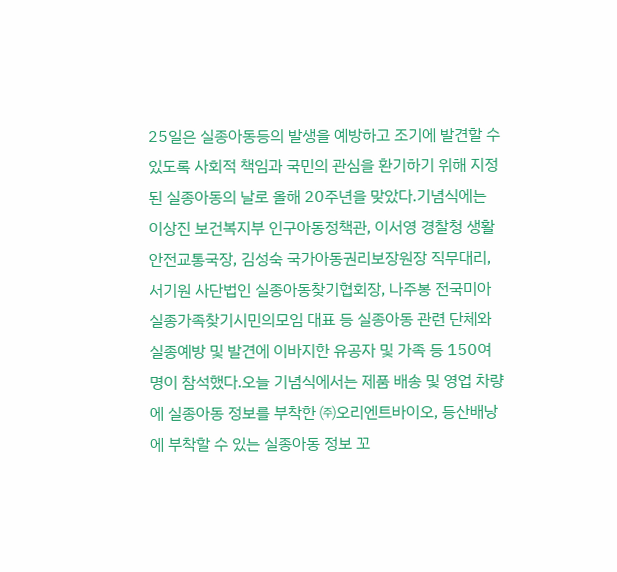25일은 실종아동등의 발생을 예방하고 조기에 발견할 수 있도록 사회적 책임과 국민의 관심을 환기하기 위해 지정된 실종아동의 날로 올해 20주년을 맞았다.기념식에는 이상진 보건복지부 인구아동정책관, 이서영 경찰청 생활안전교통국장, 김성숙 국가아동권리보장원장 직무대리, 서기원 사단법인 실종아동찾기협회장, 나주봉 전국미아실종가족찾기시민의모임 대표 등 실종아동 관련 단체와 실종예방 및 발견에 이바지한 유공자 및 가족 등 150여명이 참석했다.오늘 기념식에서는 제품 배송 및 영업 차량에 실종아동 정보를 부착한 ㈜오리엔트바이오, 등산배낭에 부착할 수 있는 실종아동 정보 꼬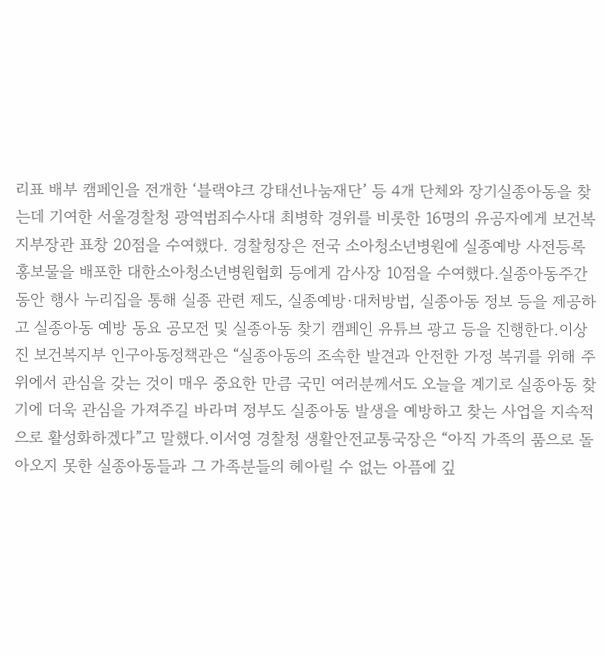리표 배부 캠페인을 전개한 ‘블랙야크 강태선나눔재단’ 등 4개 단체와 장기실종아동을 찾는데 기여한 서울경찰청 광역범죄수사대 최병학 경위를 비롯한 16명의 유공자에게 보건복지부장관 표창 20점을 수여했다. 경찰청장은 전국 소아청소년병원에 실종예방 사전등록 홍보물을 배포한 대한소아청소년병원협회 등에게 감사장 10점을 수여했다.실종아동주간 동안 행사 누리집을 통해 실종 관련 제도, 실종예방·대처방법, 실종아동 정보 등을 제공하고 실종아동 예방 동요 공모전 및 실종아동 찾기 캠페인 유튜브 광고 등을 진행한다.이상진 보건복지부 인구아동정책관은 “실종아동의 조속한 발견과 안전한 가정 복귀를 위해 주위에서 관심을 갖는 것이 매우 중요한 만큼 국민 여러분께서도 오늘을 계기로 실종아동 찾기에 더욱 관심을 가져주길 바라며 정부도 실종아동 발생을 예방하고 찾는 사업을 지속적으로 활성화하겠다”고 말했다.이서영 경찰청 생활안전교통국장은 “아직 가족의 품으로 돌아오지 못한 실종아동들과 그 가족분들의 헤아릴 수 없는 아픔에 깊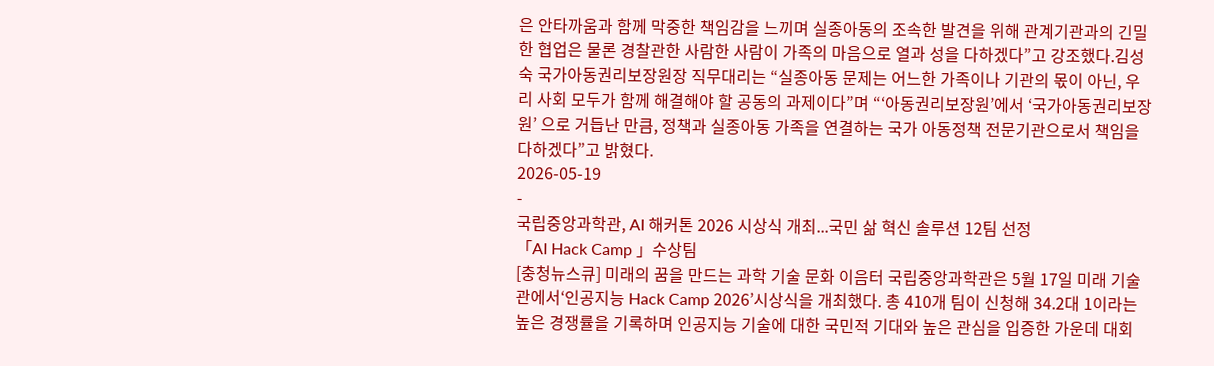은 안타까움과 함께 막중한 책임감을 느끼며 실종아동의 조속한 발견을 위해 관계기관과의 긴밀한 협업은 물론 경찰관한 사람한 사람이 가족의 마음으로 열과 성을 다하겠다”고 강조했다.김성숙 국가아동권리보장원장 직무대리는 “실종아동 문제는 어느한 가족이나 기관의 몫이 아닌, 우리 사회 모두가 함께 해결해야 할 공동의 과제이다”며 “‘아동권리보장원’에서 ‘국가아동권리보장원’ 으로 거듭난 만큼, 정책과 실종아동 가족을 연결하는 국가 아동정책 전문기관으로서 책임을 다하겠다”고 밝혔다.
2026-05-19
-
국립중앙과학관, AI 해커톤 2026 시상식 개최...국민 삶 혁신 솔루션 12팀 선정
「AI Hack Camp 」수상팀
[충청뉴스큐] 미래의 꿈을 만드는 과학 기술 문화 이음터 국립중앙과학관은 5월 17일 미래 기술관에서‘인공지능 Hack Camp 2026’시상식을 개최했다. 총 410개 팀이 신청해 34.2대 1이라는 높은 경쟁률을 기록하며 인공지능 기술에 대한 국민적 기대와 높은 관심을 입증한 가운데 대회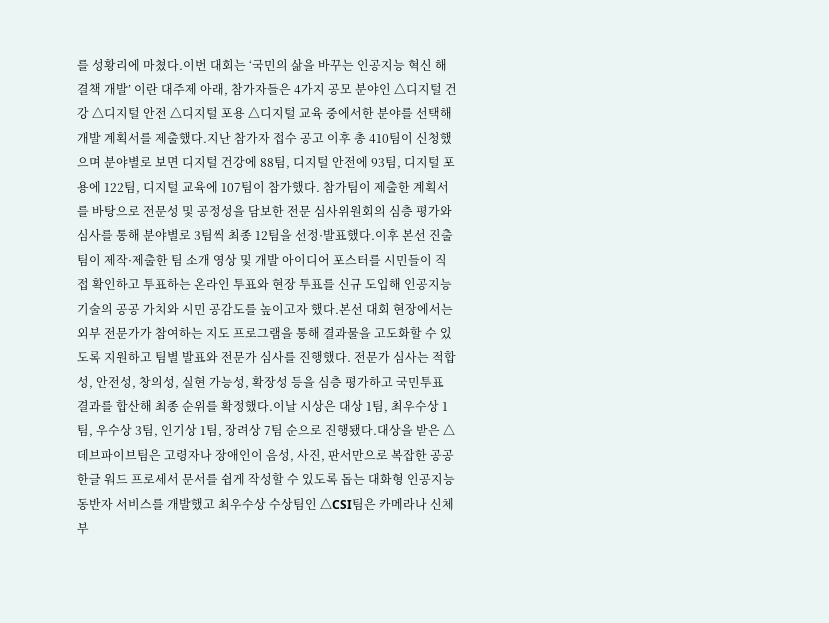를 성황리에 마쳤다.이번 대회는 ‘국민의 삶을 바꾸는 인공지능 혁신 해결책 개발’ 이란 대주제 아래, 참가자들은 4가지 공모 분야인 △디지털 건강 △디지털 안전 △디지털 포용 △디지털 교육 중에서한 분야를 선택해 개발 계획서를 제출했다.지난 참가자 접수 공고 이후 총 410팀이 신청했으며 분야별로 보면 디지털 건강에 88팀, 디지털 안전에 93팀, 디지털 포용에 122팀, 디지털 교육에 107팀이 참가했다. 참가팀이 제출한 계획서를 바탕으로 전문성 및 공정성을 담보한 전문 심사위원회의 심층 평가와 심사를 통해 분야별로 3팀씩 최종 12팀을 선정·발표했다.이후 본선 진출팀이 제작·제출한 팀 소개 영상 및 개발 아이디어 포스터를 시민들이 직접 확인하고 투표하는 온라인 투표와 현장 투표를 신규 도입해 인공지능 기술의 공공 가치와 시민 공감도를 높이고자 했다.본선 대회 현장에서는 외부 전문가가 참여하는 지도 프로그램을 통해 결과물을 고도화할 수 있도록 지원하고 팀별 발표와 전문가 심사를 진행했다. 전문가 심사는 적합성, 안전성, 창의성, 실현 가능성, 확장성 등을 심층 평가하고 국민투표 결과를 합산해 최종 순위를 확정했다.이날 시상은 대상 1팀, 최우수상 1팀, 우수상 3팀, 인기상 1팀, 장려상 7팀 순으로 진행됐다.대상을 받은 △데브파이브팀은 고령자나 장애인이 음성, 사진, 판서만으로 복잡한 공공 한글 워드 프로세서 문서를 쉽게 작성할 수 있도록 돕는 대화형 인공지능 동반자 서비스를 개발했고 최우수상 수상팀인 △CSI팀은 카메라나 신체 부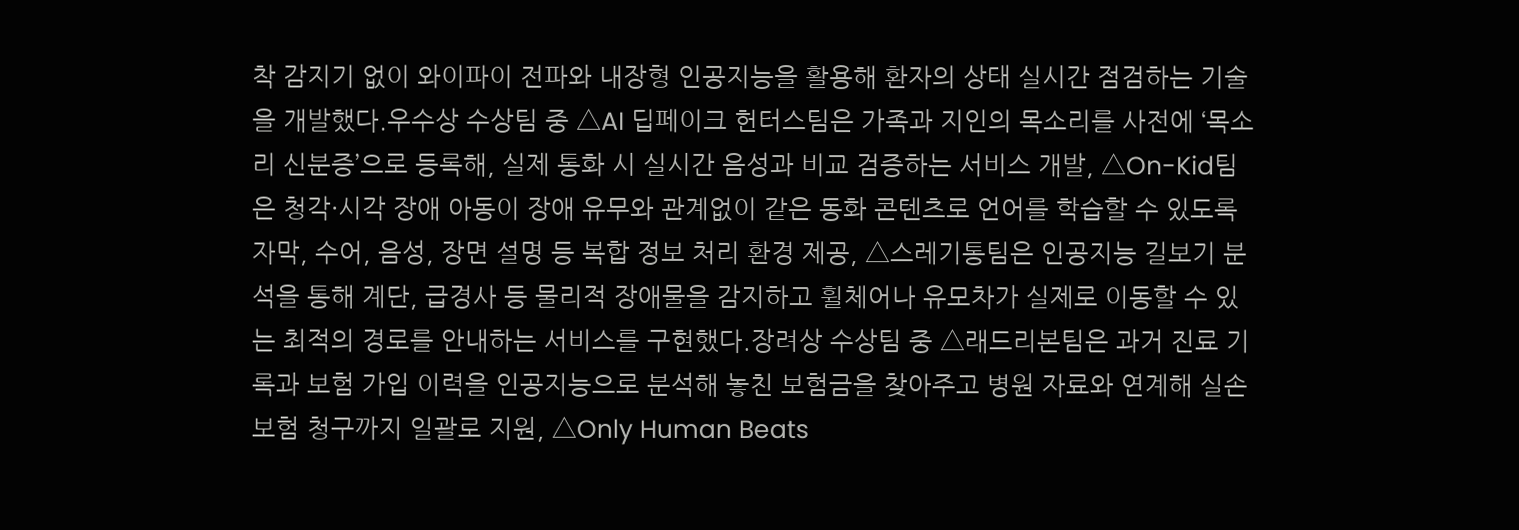착 감지기 없이 와이파이 전파와 내장형 인공지능을 활용해 환자의 상태 실시간 점검하는 기술을 개발했다.우수상 수상팀 중 △AI 딥페이크 헌터스팀은 가족과 지인의 목소리를 사전에 ‘목소리 신분증’으로 등록해, 실제 통화 시 실시간 음성과 비교 검증하는 서비스 개발, △On-Kid팀은 청각·시각 장애 아동이 장애 유무와 관계없이 같은 동화 콘텐츠로 언어를 학습할 수 있도록 자막, 수어, 음성, 장면 설명 등 복합 정보 처리 환경 제공, △스레기통팀은 인공지능 길보기 분석을 통해 계단, 급경사 등 물리적 장애물을 감지하고 휠체어나 유모차가 실제로 이동할 수 있는 최적의 경로를 안내하는 서비스를 구현했다.장려상 수상팀 중 △래드리본팀은 과거 진료 기록과 보험 가입 이력을 인공지능으로 분석해 놓친 보험금을 찾아주고 병원 자료와 연계해 실손보험 청구까지 일괄로 지원, △Only Human Beats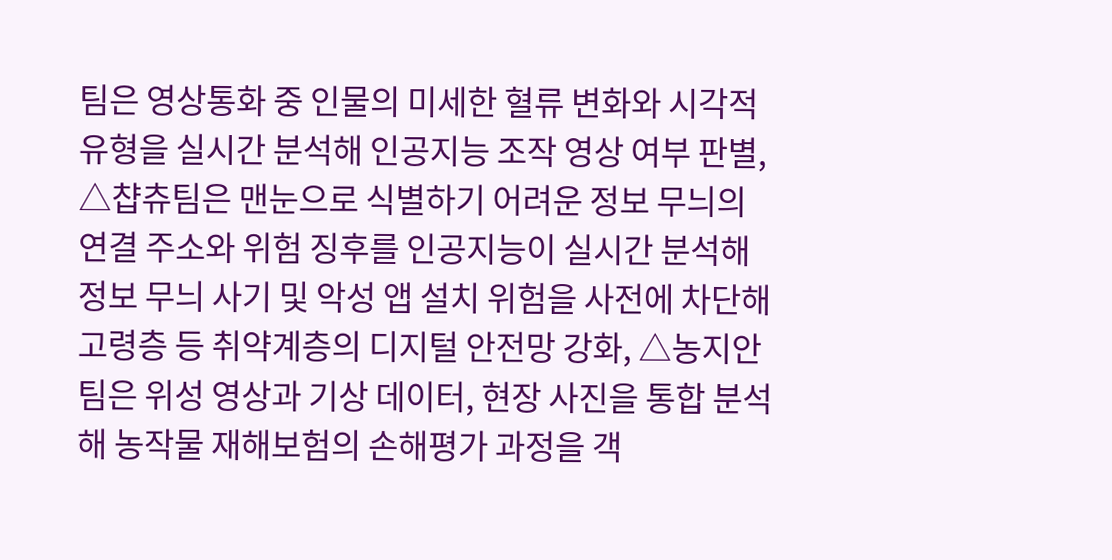팀은 영상통화 중 인물의 미세한 혈류 변화와 시각적 유형을 실시간 분석해 인공지능 조작 영상 여부 판별, △챱츄팀은 맨눈으로 식별하기 어려운 정보 무늬의 연결 주소와 위험 징후를 인공지능이 실시간 분석해 정보 무늬 사기 및 악성 앱 설치 위험을 사전에 차단해 고령층 등 취약계층의 디지털 안전망 강화, △농지안팀은 위성 영상과 기상 데이터, 현장 사진을 통합 분석해 농작물 재해보험의 손해평가 과정을 객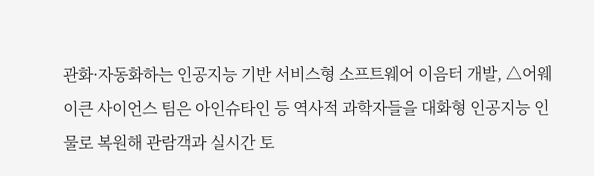관화·자동화하는 인공지능 기반 서비스형 소프트웨어 이음터 개발, △어웨이큰 사이언스 팀은 아인슈타인 등 역사적 과학자들을 대화형 인공지능 인물로 복원해 관람객과 실시간 토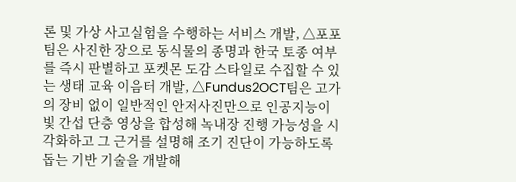론 및 가상 사고실험을 수행하는 서비스 개발, △포포팀은 사진한 장으로 동식물의 종명과 한국 토종 여부를 즉시 판별하고 포켓몬 도감 스타일로 수집할 수 있는 생태 교육 이음터 개발, △Fundus2OCT팀은 고가의 장비 없이 일반적인 안저사진만으로 인공지능이 빛 간섭 단층 영상을 합성해 녹내장 진행 가능성을 시각화하고 그 근거를 설명해 조기 진단이 가능하도록 돕는 기반 기술을 개발해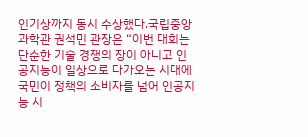인기상까지 동시 수상했다.국립중앙과학관 권석민 관장은 “이번 대회는 단순한 기술 경쟁의 장이 아니고 인공지능이 일상으로 다가오는 시대에 국민이 정책의 소비자를 넘어 인공지능 시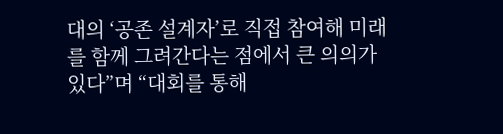대의 ‘공존 설계자’로 직접 참여해 미래를 함께 그려간다는 점에서 큰 의의가 있다”며 “대회를 통해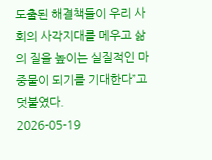도출된 해결책들이 우리 사회의 사각지대를 메우고 삶의 질을 높이는 실질적인 마중물이 되기를 기대한다”고 덧붙였다.
2026-05-19